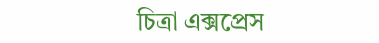চিত্রা এক্সপ্রেস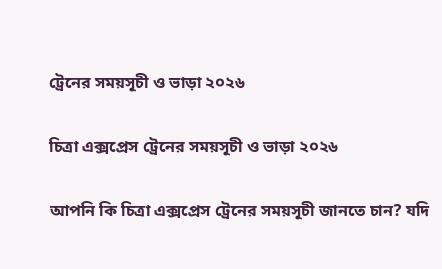ট্রেনের সময়সূচী ও ভাড়া ২০২৬

চিত্রা এক্সপ্রেস ট্রেনের সময়সূচী ও ভাড়া ২০২৬

আপনি কি চিত্রা এক্সপ্রেস ট্রেনের সময়সূচী জানতে চান? যদি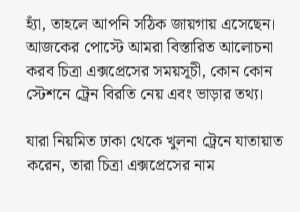হ্যাঁ, তাহলে আপনি সঠিক জায়গায় এসেছেন। আজকের পোস্টে আমরা বিস্তারিত আলোচনা করব চিত্রা এক্সপ্রেসের সময়সূচী, কোন কোন স্টেশনে ট্রেন বিরতি নেয় এবং ভাড়ার তথ্য।

যারা নিয়মিত ঢাকা থেকে খুলনা ট্রেনে যাতায়াত করেন, তারা চিত্রা এক্সপ্রেসের নাম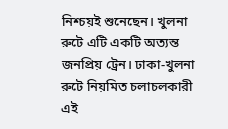নিশ্চয়ই শুনেছেন। খুলনা রুটে এটি একটি অত্যন্ত জনপ্রিয় ট্রেন। ঢাকা-খুলনা রুটে নিয়মিত চলাচলকারী এই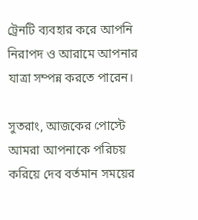ট্রেনটি ব্যবহার করে আপনি নিরাপদ ও আরামে আপনার যাত্রা সম্পন্ন করতে পারেন।

সুতরাং, আজকের পোস্টে আমরা আপনাকে পরিচয় করিয়ে দেব বর্তমান সময়ের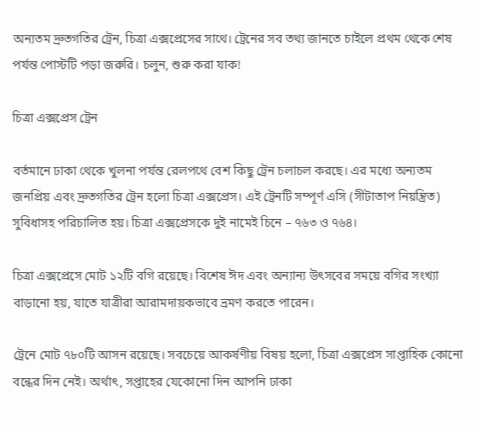অন্যতম দ্রুতগতির ট্রেন, চিত্রা এক্সপ্রেসের সাথে। ট্রেনের সব তথ্য জানতে চাইলে প্রথম থেকে শেষ পর্যন্ত পোস্টটি পড়া জরুরি। চলুন, শুরু করা যাক!

চিত্রা এক্সপ্রেস ট্রেন

বর্তমানে ঢাকা থেকে খুলনা পর্যন্ত রেলপথে বেশ কিছু ট্রেন চলাচল করছে। এর মধ্যে অন্যতম জনপ্রিয় এবং দ্রুতগতির ট্রেন হলো চিত্রা এক্সপ্রেস। এই ট্রেনটি সম্পূর্ণ এসি (সীটাতাপ নিয়ন্ত্রিত) সুবিধাসহ পরিচালিত হয়। চিত্রা এক্সপ্রেসকে দুই নামেই চিনে – ৭৬৩ ও ৭৬৪।

চিত্রা এক্সপ্রেসে মোট ১২টি বগি রয়েছে। বিশেষ ঈদ এবং অন্যান্য উৎসবের সময়ে বগির সংখ্যা বাড়ানো হয়, যাতে যাত্রীরা আরামদায়কভাবে ভ্রমণ করতে পারেন।

ট্রেনে মোট ৭৮০টি আসন রয়েছে। সবচেয়ে আকর্ষণীয় বিষয় হলো, চিত্রা এক্সপ্রেস সাপ্তাহিক কোনো বন্ধের দিন নেই। অর্থাৎ, সপ্তাহের যেকোনো দিন আপনি ঢাকা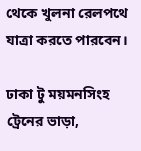থেকে খুলনা রেলপথে যাত্রা করতে পারবেন।

ঢাকা টু ময়মনসিংহ ট্রেনের ভাড়া,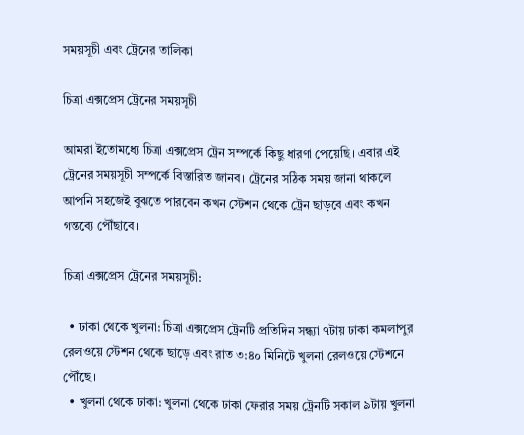সময়সূচী এবং ট্রেনের তালিকা

চিত্রা এক্সপ্রেস ট্রেনের সময়সূচী

আমরা ইতোমধ্যে চিত্রা এক্সপ্রেস ট্রেন সম্পর্কে কিছু ধারণা পেয়েছি। এবার এই ট্রেনের সময়সূচী সম্পর্কে বিস্তারিত জানব। ট্রেনের সঠিক সময় জানা থাকলে আপনি সহজেই বুঝতে পারবেন কখন স্টেশন থেকে ট্রেন ছাড়বে এবং কখন গন্তব্যে পৌঁছাবে।

চিত্রা এক্সপ্রেস ট্রেনের সময়সূচী:

  • ঢাকা থেকে খুলনা: চিত্রা এক্সপ্রেস ট্রেনটি প্রতিদিন সন্ধ্যা ৭টায় ঢাকা কমলাপুর রেলওয়ে স্টেশন থেকে ছাড়ে এবং রাত ৩:৪০ মিনিটে খুলনা রেলওয়ে স্টেশনে পৌঁছে।
  • খুলনা থেকে ঢাকা: খুলনা থেকে ঢাকা ফেরার সময় ট্রেনটি সকাল ৯টায় খুলনা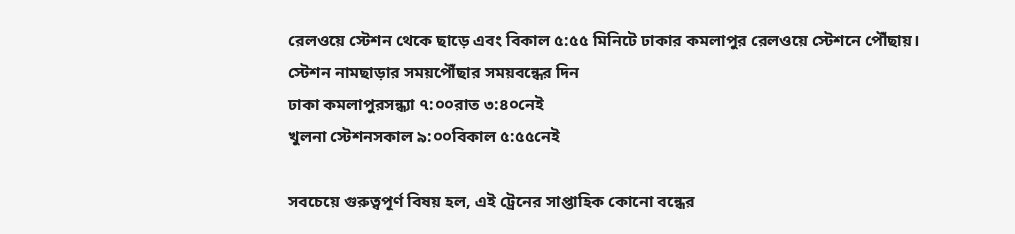রেলওয়ে স্টেশন থেকে ছাড়ে এবং বিকাল ৫:৫৫ মিনিটে ঢাকার কমলাপুর রেলওয়ে স্টেশনে পৌঁছায়।
স্টেশন নামছাড়ার সময়পৌঁছার সময়বন্ধের দিন
ঢাকা কমলাপুরসন্ধ্যা ৭:০০রাত ৩:৪০নেই
খুলনা স্টেশনসকাল ৯:০০বিকাল ৫:৫৫নেই

সবচেয়ে গুরুত্বপূর্ণ বিষয় হল, এই ট্রেনের সাপ্তাহিক কোনো বন্ধের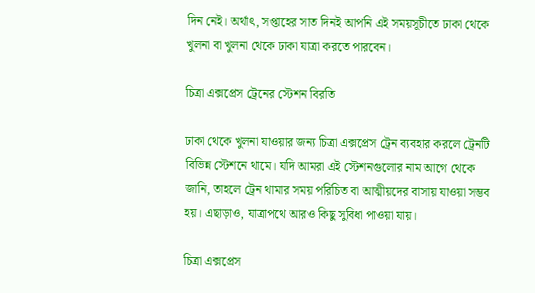দিন নেই। অর্থাৎ, সপ্তাহের সাত দিনই আপনি এই সময়সূচীতে ঢাকা থেকে খুলনা বা খুলনা থেকে ঢাকা যাত্রা করতে পারবেন।

চিত্রা এক্সপ্রেস ট্রেনের স্টেশন বিরতি

ঢাকা থেকে খুলনা যাওয়ার জন্য চিত্রা এক্সপ্রেস ট্রেন ব্যবহার করলে ট্রেনটি বিভিন্ন স্টেশনে থামে। যদি আমরা এই স্টেশনগুলোর নাম আগে থেকে জানি, তাহলে ট্রেন থামার সময় পরিচিত বা আত্মীয়দের বাসায় যাওয়া সম্ভব হয়। এছাড়াও, যাত্রাপথে আরও কিছু সুবিধা পাওয়া যায়।

চিত্রা এক্সপ্রেস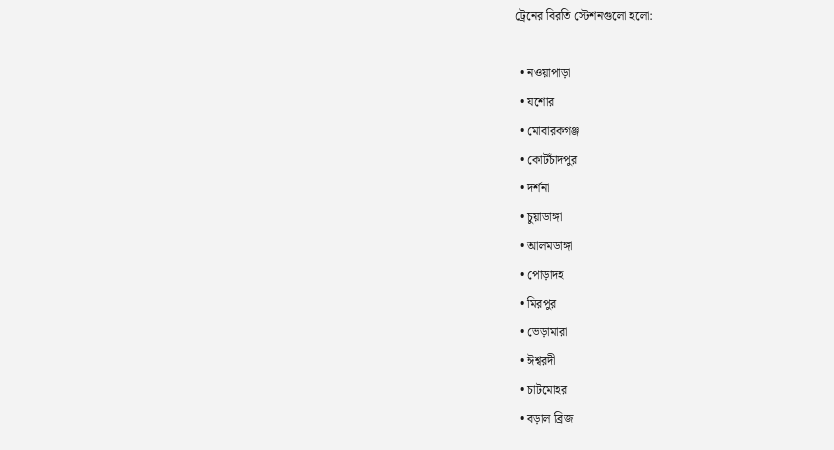ট্রেনের বিরতি স্টেশনগুলো হলো:

  • নওয়াপাড়া
  • যশোর
  • মোবারকগঞ্জ
  • কোটচাঁদপুর
  • দর্শনা
  • চুয়াডাঙ্গা
  • আলমডাঙ্গা
  • পোড়াদহ
  • মিরপুর
  • ভেড়ামারা
  • ঈশ্বরদী
  • চাটমোহর
  • বড়াল ব্রিজ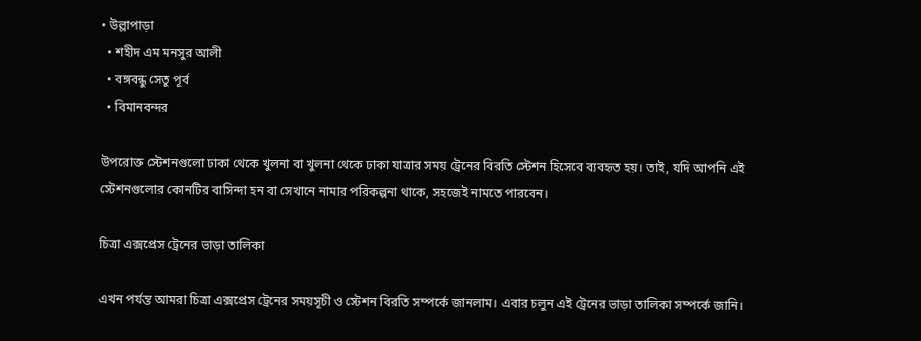• উল্লাপাড়া
  • শহীদ এম মনসুর আলী
  • বঙ্গবন্ধু সেতু পূর্ব
  • বিমানবন্দর

উপরোক্ত স্টেশনগুলো ঢাকা থেকে খুলনা বা খুলনা থেকে ঢাকা যাত্রার সময় ট্রেনের বিরতি স্টেশন হিসেবে ব্যবহৃত হয়। তাই, যদি আপনি এই স্টেশনগুলোর কোনটির বাসিন্দা হন বা সেখানে নামার পরিকল্পনা থাকে, সহজেই নামতে পারবেন।

চিত্রা এক্সপ্রেস ট্রেনের ভাড়া তালিকা

এখন পর্যন্ত আমরা চিত্রা এক্সপ্রেস ট্রেনের সময়সূচী ও স্টেশন বিরতি সম্পর্কে জানলাম। এবার চলুন এই ট্রেনের ভাড়া তালিকা সম্পর্কে জানি।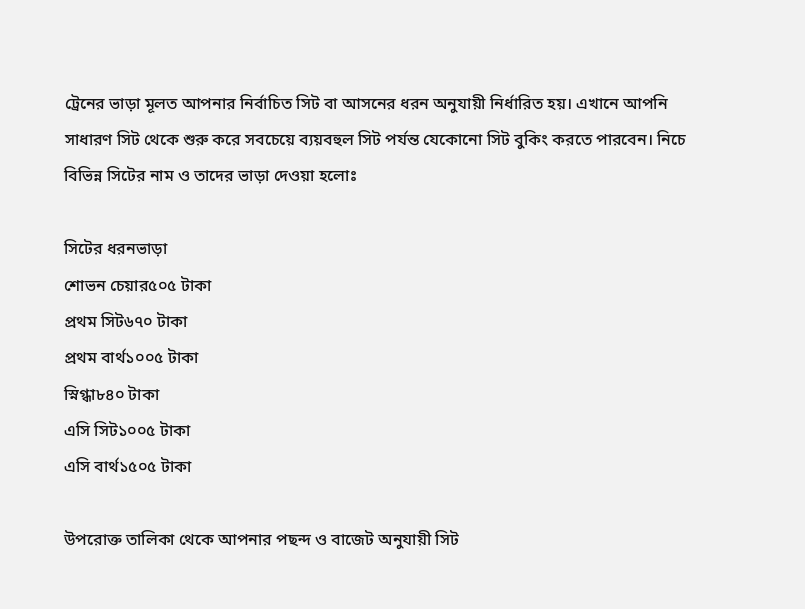ট্রেনের ভাড়া মূলত আপনার নির্বাচিত সিট বা আসনের ধরন অনুযায়ী নির্ধারিত হয়। এখানে আপনি সাধারণ সিট থেকে শুরু করে সবচেয়ে ব্যয়বহুল সিট পর্যন্ত যেকোনো সিট বুকিং করতে পারবেন। নিচে বিভিন্ন সিটের নাম ও তাদের ভাড়া দেওয়া হলোঃ

সিটের ধরনভাড়া
শোভন চেয়ার৫০৫ টাকা
প্রথম সিট৬৭০ টাকা
প্রথম বার্থ১০০৫ টাকা
স্নিগ্ধা৮৪০ টাকা
এসি সিট১০০৫ টাকা
এসি বার্থ১৫০৫ টাকা

উপরোক্ত তালিকা থেকে আপনার পছন্দ ও বাজেট অনুযায়ী সিট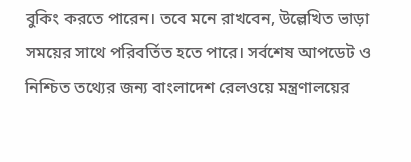বুকিং করতে পারেন। তবে মনে রাখবেন, উল্লেখিত ভাড়া সময়ের সাথে পরিবর্তিত হতে পারে। সর্বশেষ আপডেট ও নিশ্চিত তথ্যের জন্য বাংলাদেশ রেলওয়ে মন্ত্রণালয়ের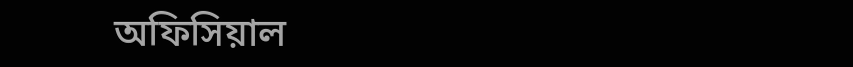অফিসিয়াল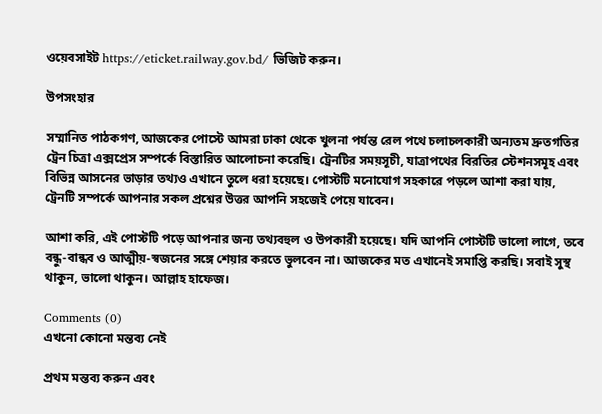ওয়েবসাইট https://eticket.railway.gov.bd/ ভিজিট করুন।

উপসংহার

সম্মানিত পাঠকগণ, আজকের পোস্টে আমরা ঢাকা থেকে খুলনা পর্যন্ত রেল পথে চলাচলকারী অন্যতম দ্রুতগতির ট্রেন চিত্রা এক্সপ্রেস সম্পর্কে বিস্তারিত আলোচনা করেছি। ট্রেনটির সময়সূচী, যাত্রাপথের বিরতির স্টেশনসমূহ এবং বিভিন্ন আসনের ভাড়ার তথ্যও এখানে তুলে ধরা হয়েছে। পোস্টটি মনোযোগ সহকারে পড়লে আশা করা যায়, ট্রেনটি সম্পর্কে আপনার সকল প্রশ্নের উত্তর আপনি সহজেই পেয়ে যাবেন।

আশা করি, এই পোস্টটি পড়ে আপনার জন্য তথ্যবহুল ও উপকারী হয়েছে। যদি আপনি পোস্টটি ভালো লাগে, তবে বন্ধু-বান্ধব ও আত্মীয়-স্বজনের সঙ্গে শেয়ার করতে ভুলবেন না। আজকের মত এখানেই সমাপ্তি করছি। সবাই সুস্থ থাকুন, ভালো থাকুন। আল্লাহ হাফেজ।

Comments (0)
এখনো কোনো মন্তব্য নেই

প্রথম মন্তব্য করুন এবং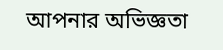আপনার অভিজ্ঞতা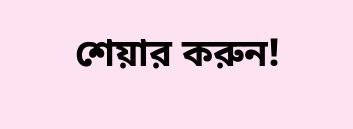শেয়ার করুন!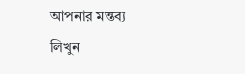আপনার মন্তব্য লিখুন